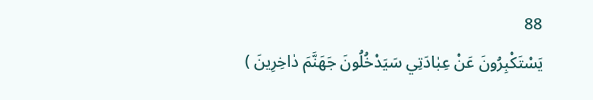88
يَسْتَكْبِرُونَ عَنْ عِبٰادَتِي سَيَدْخُلُونَ جَهَنَّمَ دٰاخِرِينَ )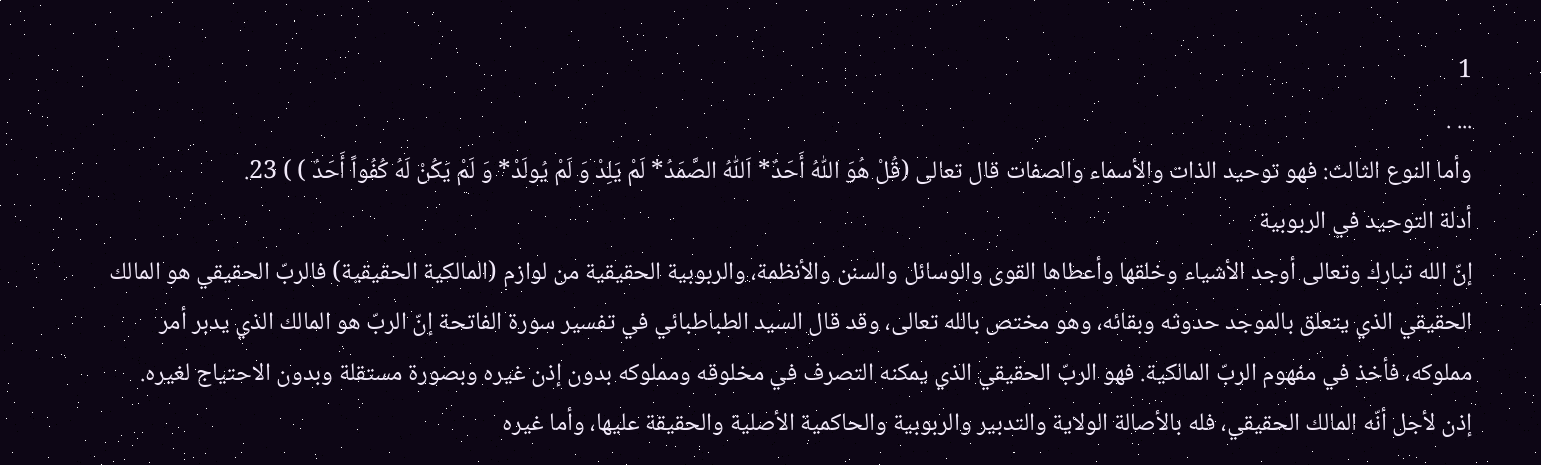1
... .
وأما النوع الثالث: فهو توحيد الذات والأسماء والصفات قال تعالى (قُلْ هُوَ اللّٰهُ أَحَدٌ* اَللّٰهُ الصَّمَدُ* لَمْ يَلِدْ وَ لَمْ يُولَدْ* وَ لَمْ يَكُنْ لَهُ كُفُواً أَحَدٌ ) ) 23.
أدلة التوحيد في الربوبية
إنّ الله تبارك وتعالى أوجد الأشياء وخلقها وأعطاها القوى والوسائل والسنن والأنظمة، والربوبية الحقيقية من لوازم (المالكية الحقيقية) فالربّ الحقيقي هو المالك الحقيقي الذي يتعلق بالموجد حدوثه وبقائه، وهو مختص بالله تعالى، وقد قال السيد الطباطبائي في تفسير سورة الفاتحة إنّ الربّ هو المالك الذي يدبر أمر مملوكه، فأخذ في مفهوم الربّ المالكية. فهو الربّ الحقيقي الذي يمكنه التصرف في مخلوقه ومملوكه بدون إذن غيره وبصورة مستقلة وبدون الاحتياج لغيره.
إذن لأجل أنّه المالك الحقيقي، فله بالأصالة الولاية والتدبير والربوبية والحاكمية الأصلية والحقيقة عليها، وأما غيره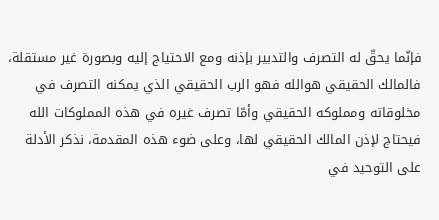فإنّما يحقّ له التصرف والتدبير بإذنه ومع الاحتياج إليه وبصورة غير مستقلة، فالمالك الحقيقي هوالله فهو الرب الحقيقي الذي يمكنه التصرف في مخلوقاته ومملوكه الحقيقي وأمّا تصرف غيره في هذه المملوكات الله فيحتاج لإذن المالك الحقيقي لها، وعلى ضوء هذه المقدمة، نذكر الأدلة على التوحيد في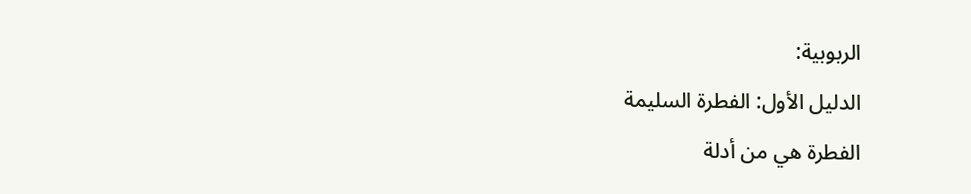الربوبية:
الدليل الأول: الفطرة السليمة
الفطرة هي من أدلة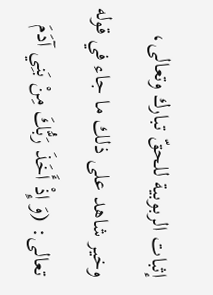إثبات الربوبية للحقّ تبارك وتعالى، وخير شاهد على ذلك ما جاء في قوله تعالى: (وَ إِذْ أَخَذَ رَبُّكَ مِنْ بَنِي آدَمَ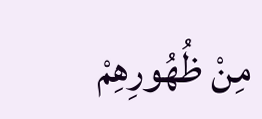مِنْ ظُهُورِهِمْ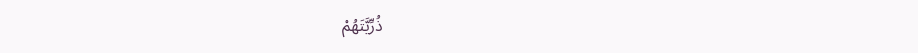ذُرِّيَّتَهُمْ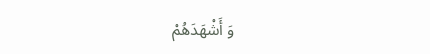وَ أَشْهَدَهُمْ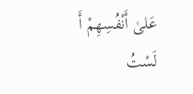عَلىٰ أَنْفُسِهِمْ أَ لَسْتُ